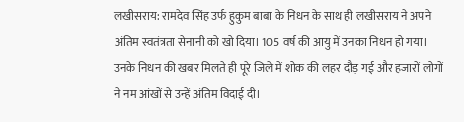लखीसराय: रामदेव सिंह उर्फ हुकुम बाबा के निधन के साथ ही लखीसराय ने अपने अंतिम स्वतंत्रता सेनानी को खो दिया। 105 वर्ष की आयु में उनका निधन हो गया। उनके निधन की खबर मिलते ही पूरे जिले में शोक की लहर दौड़ गई और हजारों लोगों ने नम आंखों से उन्हें अंतिम विदाई दी।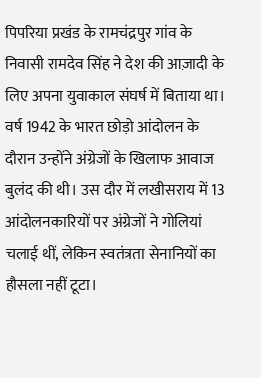पिपरिया प्रखंड के रामचंद्रपुर गांव के निवासी रामदेव सिंह ने देश की आज़ादी के लिए अपना युवाकाल संघर्ष में बिताया था। वर्ष 1942 के भारत छोड़ो आंदोलन के दौरान उन्होंने अंग्रेजों के खिलाफ आवाज बुलंद की थी। उस दौर में लखीसराय में 13 आंदोलनकारियों पर अंग्रेजों ने गोलियां चलाई थीं, लेकिन स्वतंत्रता सेनानियों का हौसला नहीं टूटा।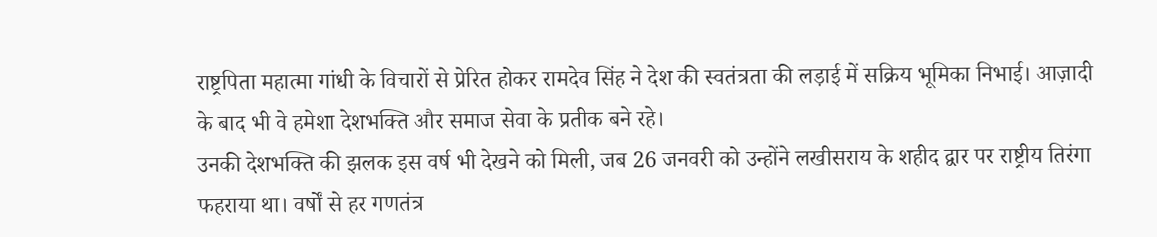राष्ट्रपिता महात्मा गांधी के विचारों से प्रेरित होकर रामदेव सिंह ने देश की स्वतंत्रता की लड़ाई में सक्रिय भूमिका निभाई। आज़ादी के बाद भी वे हमेशा देशभक्ति और समाज सेवा के प्रतीक बने रहे।
उनकी देशभक्ति की झलक इस वर्ष भी देखने को मिली, जब 26 जनवरी को उन्होंने लखीसराय के शहीद द्वार पर राष्ट्रीय तिरंगा फहराया था। वर्षों से हर गणतंत्र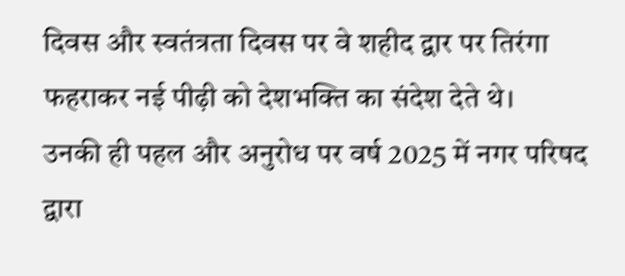दिवस और स्वतंत्रता दिवस पर वे शहीद द्वार पर तिरंगा फहराकर नई पीढ़ी को देशभक्ति का संदेश देते थे।
उनकी ही पहल और अनुरोध पर वर्ष 2025 में नगर परिषद द्वारा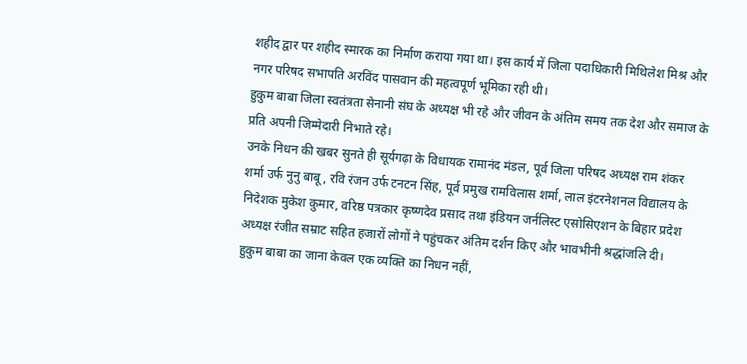शहीद द्वार पर शहीद स्मारक का निर्माण कराया गया था। इस कार्य में जिला पदाधिकारी मिथिलेश मिश्र और नगर परिषद सभापति अरविंद पासवान की महत्वपूर्ण भूमिका रही थी।
हुकुम बाबा जिला स्वतंत्रता सेनानी संघ के अध्यक्ष भी रहे और जीवन के अंतिम समय तक देश और समाज के प्रति अपनी जिम्मेदारी निभाते रहे।
उनके निधन की खबर सुनते ही सूर्यगढ़ा के विधायक रामानंद मंडल, पूर्व जिला परिषद अध्यक्ष राम शंकर शर्मा उर्फ नुनु बाबू, रवि रंजन उर्फ टनटन सिंह, पूर्व प्रमुख रामविलास शर्मा, लाल इंटरनेशनल विद्यालय के निदेशक मुकेश कुमार, वरिष्ठ पत्रकार कृष्णदेव प्रसाद तथा इंडियन जर्नलिस्ट एसोसिएशन के बिहार प्रदेश अध्यक्ष रंजीत सम्राट सहित हजारों लोगों ने पहुंचकर अंतिम दर्शन किए और भावभीनी श्रद्धांजलि दी।
हुकुम बाबा का जाना केवल एक व्यक्ति का निधन नहीं,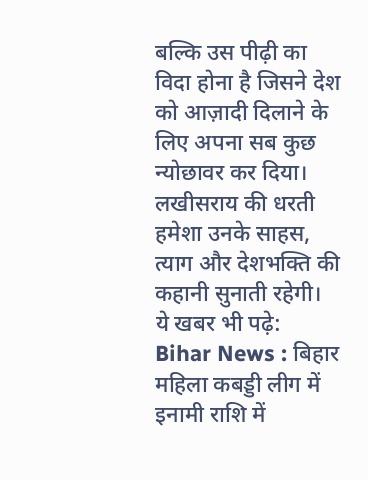बल्कि उस पीढ़ी का विदा होना है जिसने देश को आज़ादी दिलाने के लिए अपना सब कुछ न्योछावर कर दिया। लखीसराय की धरती हमेशा उनके साहस, त्याग और देशभक्ति की कहानी सुनाती रहेगी।
ये खबर भी पढ़े: Bihar News : बिहार महिला कबड्डी लीग में इनामी राशि में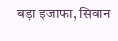बड़ा इजाफा, सिवान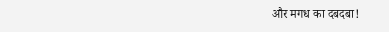और मगध का दबदबा!